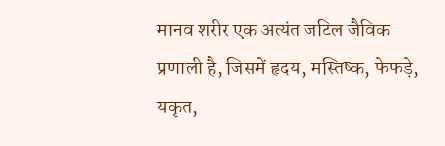मानव शरीर एक अत्यंत जटिल जैविक प्रणाली है, जिसमें हृदय, मस्तिष्क, फेफड़े, यकृत,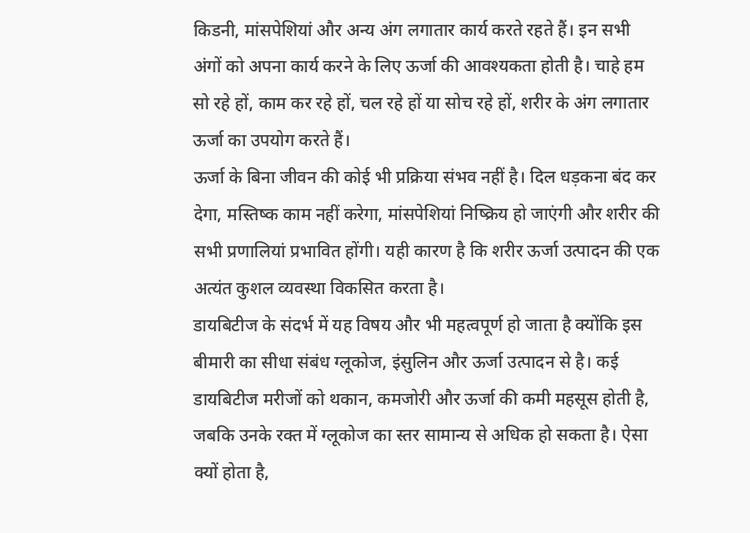किडनी, मांसपेशियां और अन्य अंग लगातार कार्य करते रहते हैं। इन सभी अंगों को अपना कार्य करने के लिए ऊर्जा की आवश्यकता होती है। चाहे हम सो रहे हों, काम कर रहे हों, चल रहे हों या सोच रहे हों, शरीर के अंग लगातार ऊर्जा का उपयोग करते हैं।
ऊर्जा के बिना जीवन की कोई भी प्रक्रिया संभव नहीं है। दिल धड़कना बंद कर देगा, मस्तिष्क काम नहीं करेगा, मांसपेशियां निष्क्रिय हो जाएंगी और शरीर की सभी प्रणालियां प्रभावित होंगी। यही कारण है कि शरीर ऊर्जा उत्पादन की एक अत्यंत कुशल व्यवस्था विकसित करता है।
डायबिटीज के संदर्भ में यह विषय और भी महत्वपूर्ण हो जाता है क्योंकि इस बीमारी का सीधा संबंध ग्लूकोज, इंसुलिन और ऊर्जा उत्पादन से है। कई डायबिटीज मरीजों को थकान, कमजोरी और ऊर्जा की कमी महसूस होती है, जबकि उनके रक्त में ग्लूकोज का स्तर सामान्य से अधिक हो सकता है। ऐसा क्यों होता है,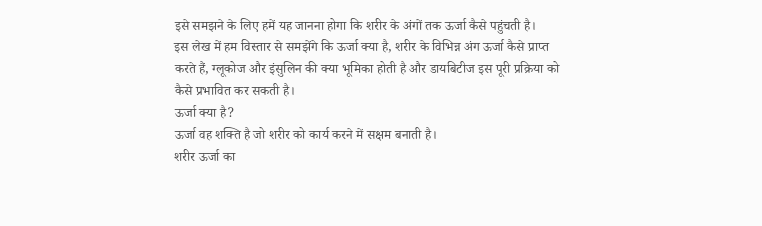इसे समझने के लिए हमें यह जानना होगा कि शरीर के अंगों तक ऊर्जा कैसे पहुंचती है।
इस लेख में हम विस्तार से समझेंगे कि ऊर्जा क्या है, शरीर के विभिन्न अंग ऊर्जा कैसे प्राप्त करते हैं, ग्लूकोज और इंसुलिन की क्या भूमिका होती है और डायबिटीज इस पूरी प्रक्रिया को कैसे प्रभावित कर सकती है।
ऊर्जा क्या है?
ऊर्जा वह शक्ति है जो शरीर को कार्य करने में सक्षम बनाती है।
शरीर ऊर्जा का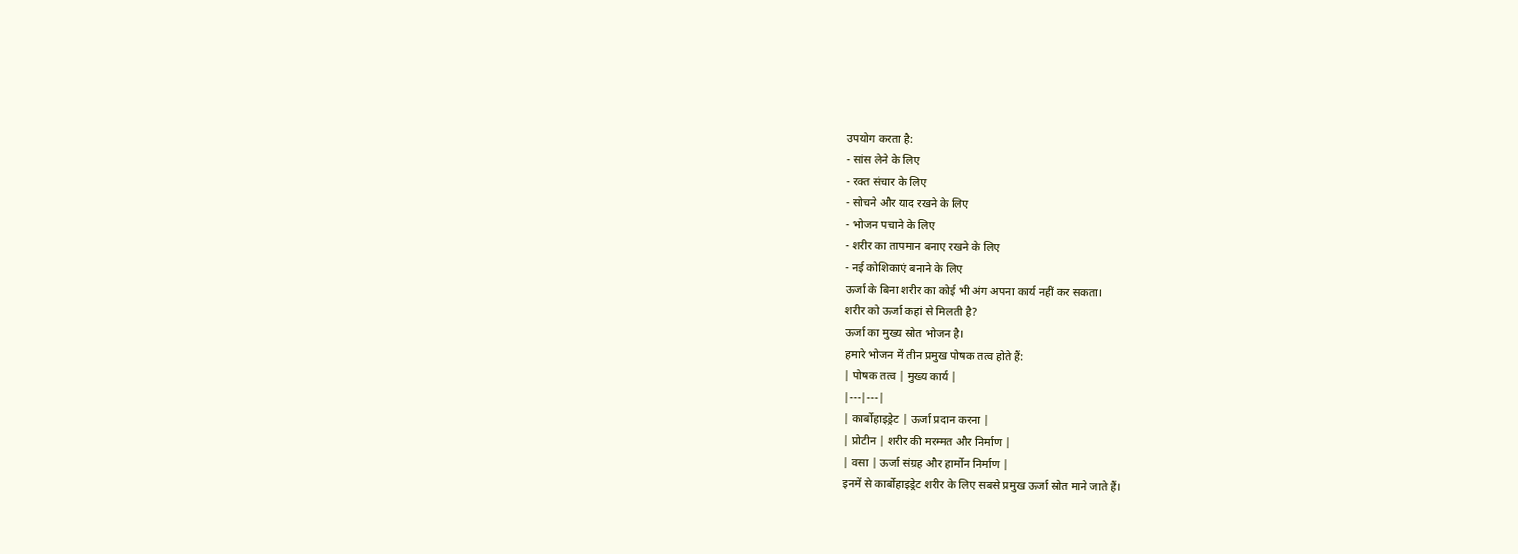उपयोग करता है:
- सांस लेने के लिए
- रक्त संचार के लिए
- सोचने और याद रखने के लिए
- भोजन पचाने के लिए
- शरीर का तापमान बनाए रखने के लिए
- नई कोशिकाएं बनाने के लिए
ऊर्जा के बिना शरीर का कोई भी अंग अपना कार्य नहीं कर सकता।
शरीर को ऊर्जा कहां से मिलती है?
ऊर्जा का मुख्य स्रोत भोजन है।
हमारे भोजन में तीन प्रमुख पोषक तत्व होते हैं:
| पोषक तत्व | मुख्य कार्य |
|---|---|
| कार्बोहाइड्रेट | ऊर्जा प्रदान करना |
| प्रोटीन | शरीर की मरम्मत और निर्माण |
| वसा | ऊर्जा संग्रह और हार्मोन निर्माण |
इनमें से कार्बोहाइड्रेट शरीर के लिए सबसे प्रमुख ऊर्जा स्रोत माने जाते हैं।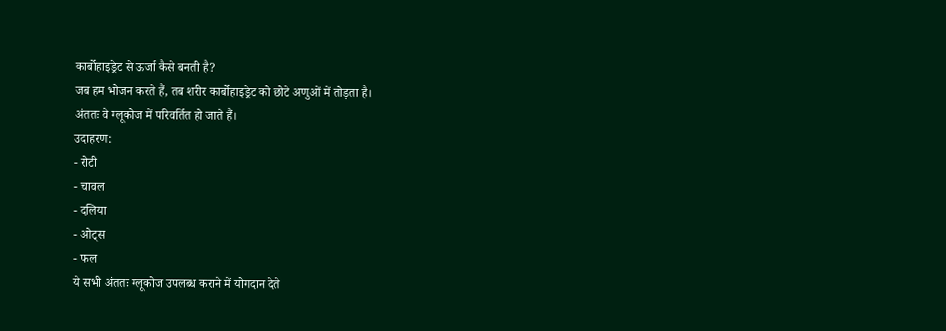कार्बोहाइड्रेट से ऊर्जा कैसे बनती है?
जब हम भोजन करते हैं, तब शरीर कार्बोहाइड्रेट को छोटे अणुओं में तोड़ता है।
अंततः वे ग्लूकोज में परिवर्तित हो जाते हैं।
उदाहरण:
- रोटी
- चावल
- दलिया
- ओट्स
- फल
ये सभी अंततः ग्लूकोज उपलब्ध कराने में योगदान देते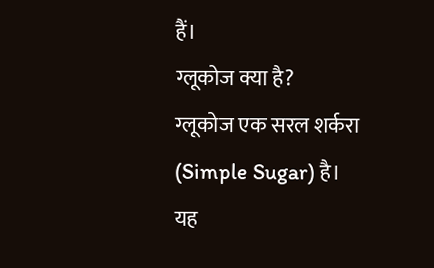हैं।
ग्लूकोज क्या है?
ग्लूकोज एक सरल शर्करा (Simple Sugar) है।
यह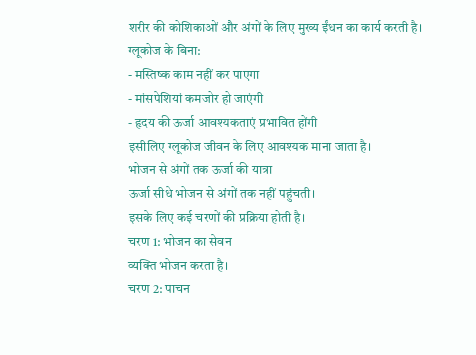शरीर की कोशिकाओं और अंगों के लिए मुख्य ईंधन का कार्य करती है।
ग्लूकोज के बिना:
- मस्तिष्क काम नहीं कर पाएगा
- मांसपेशियां कमजोर हो जाएंगी
- हृदय की ऊर्जा आवश्यकताएं प्रभावित होंगी
इसीलिए ग्लूकोज जीवन के लिए आवश्यक माना जाता है।
भोजन से अंगों तक ऊर्जा की यात्रा
ऊर्जा सीधे भोजन से अंगों तक नहीं पहुंचती।
इसके लिए कई चरणों की प्रक्रिया होती है।
चरण 1: भोजन का सेवन
व्यक्ति भोजन करता है।
चरण 2: पाचन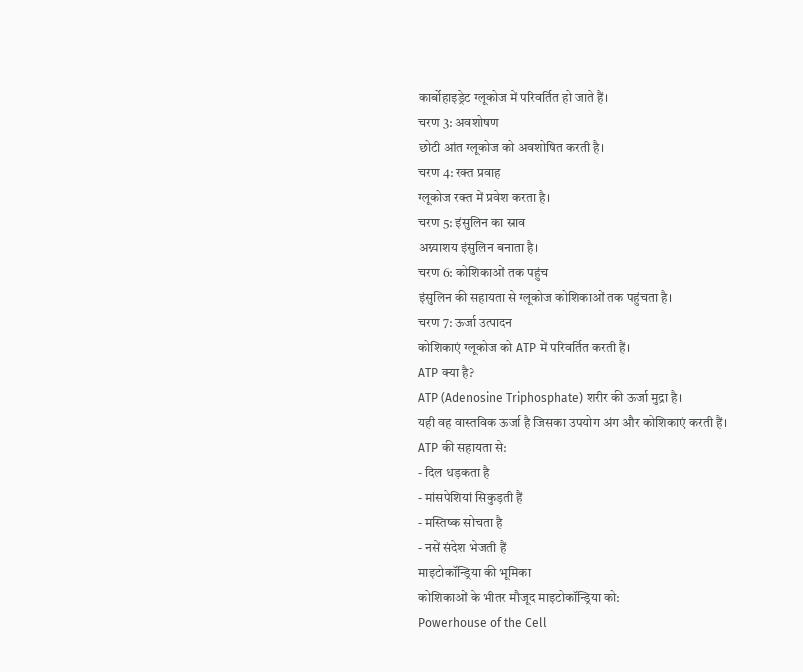कार्बोहाइड्रेट ग्लूकोज में परिवर्तित हो जाते हैं।
चरण 3: अवशोषण
छोटी आंत ग्लूकोज को अवशोषित करती है।
चरण 4: रक्त प्रवाह
ग्लूकोज रक्त में प्रवेश करता है।
चरण 5: इंसुलिन का स्राव
अग्न्याशय इंसुलिन बनाता है।
चरण 6: कोशिकाओं तक पहुंच
इंसुलिन की सहायता से ग्लूकोज कोशिकाओं तक पहुंचता है।
चरण 7: ऊर्जा उत्पादन
कोशिकाएं ग्लूकोज को ATP में परिवर्तित करती हैं।
ATP क्या है?
ATP (Adenosine Triphosphate) शरीर की ऊर्जा मुद्रा है।
यही वह वास्तविक ऊर्जा है जिसका उपयोग अंग और कोशिकाएं करती हैं।
ATP की सहायता से:
- दिल धड़कता है
- मांसपेशियां सिकुड़ती हैं
- मस्तिष्क सोचता है
- नसें संदेश भेजती हैं
माइटोकॉन्ड्रिया की भूमिका
कोशिकाओं के भीतर मौजूद माइटोकॉन्ड्रिया को:
Powerhouse of the Cell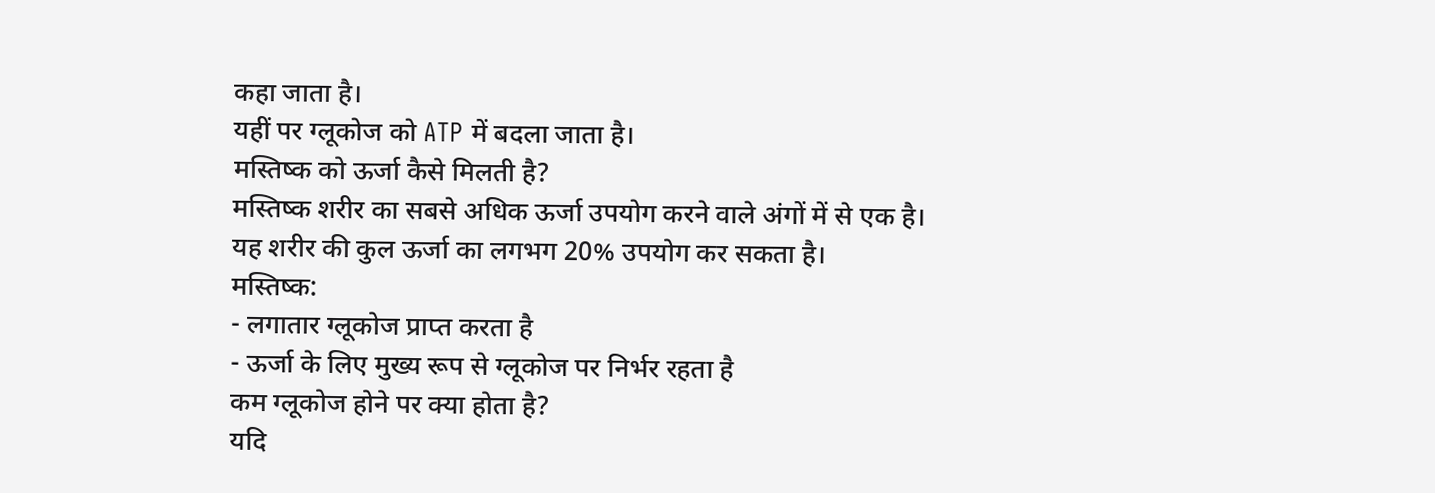कहा जाता है।
यहीं पर ग्लूकोज को ATP में बदला जाता है।
मस्तिष्क को ऊर्जा कैसे मिलती है?
मस्तिष्क शरीर का सबसे अधिक ऊर्जा उपयोग करने वाले अंगों में से एक है।
यह शरीर की कुल ऊर्जा का लगभग 20% उपयोग कर सकता है।
मस्तिष्क:
- लगातार ग्लूकोज प्राप्त करता है
- ऊर्जा के लिए मुख्य रूप से ग्लूकोज पर निर्भर रहता है
कम ग्लूकोज होने पर क्या होता है?
यदि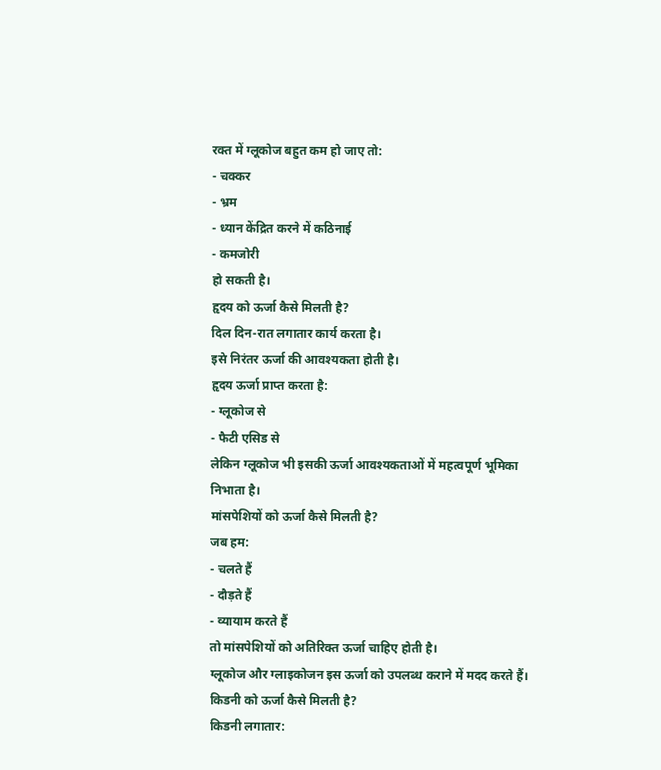रक्त में ग्लूकोज बहुत कम हो जाए तो:
- चक्कर
- भ्रम
- ध्यान केंद्रित करने में कठिनाई
- कमजोरी
हो सकती है।
हृदय को ऊर्जा कैसे मिलती है?
दिल दिन-रात लगातार कार्य करता है।
इसे निरंतर ऊर्जा की आवश्यकता होती है।
हृदय ऊर्जा प्राप्त करता है:
- ग्लूकोज से
- फैटी एसिड से
लेकिन ग्लूकोज भी इसकी ऊर्जा आवश्यकताओं में महत्वपूर्ण भूमिका निभाता है।
मांसपेशियों को ऊर्जा कैसे मिलती है?
जब हम:
- चलते हैं
- दौड़ते हैं
- व्यायाम करते हैं
तो मांसपेशियों को अतिरिक्त ऊर्जा चाहिए होती है।
ग्लूकोज और ग्लाइकोजन इस ऊर्जा को उपलब्ध कराने में मदद करते हैं।
किडनी को ऊर्जा कैसे मिलती है?
किडनी लगातार: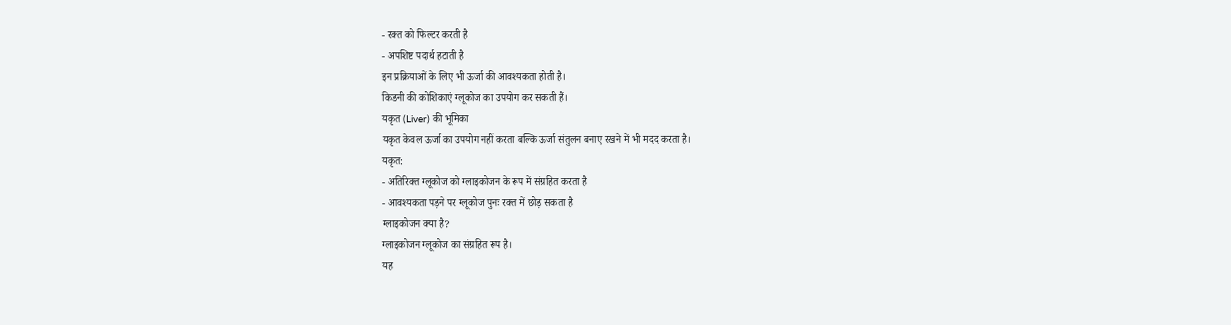- रक्त को फिल्टर करती है
- अपशिष्ट पदार्थ हटाती है
इन प्रक्रियाओं के लिए भी ऊर्जा की आवश्यकता होती है।
किडनी की कोशिकाएं ग्लूकोज का उपयोग कर सकती हैं।
यकृत (Liver) की भूमिका
यकृत केवल ऊर्जा का उपयोग नहीं करता बल्कि ऊर्जा संतुलन बनाए रखने में भी मदद करता है।
यकृत:
- अतिरिक्त ग्लूकोज को ग्लाइकोजन के रूप में संग्रहित करता है
- आवश्यकता पड़ने पर ग्लूकोज पुनः रक्त में छोड़ सकता है
ग्लाइकोजन क्या है?
ग्लाइकोजन ग्लूकोज का संग्रहित रूप है।
यह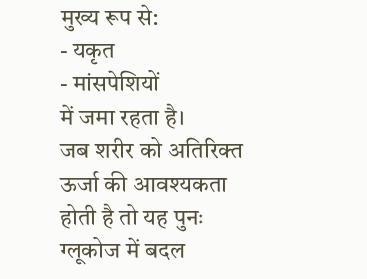मुख्य रूप से:
- यकृत
- मांसपेशियों
में जमा रहता है।
जब शरीर को अतिरिक्त ऊर्जा की आवश्यकता होती है तो यह पुनः ग्लूकोज में बदल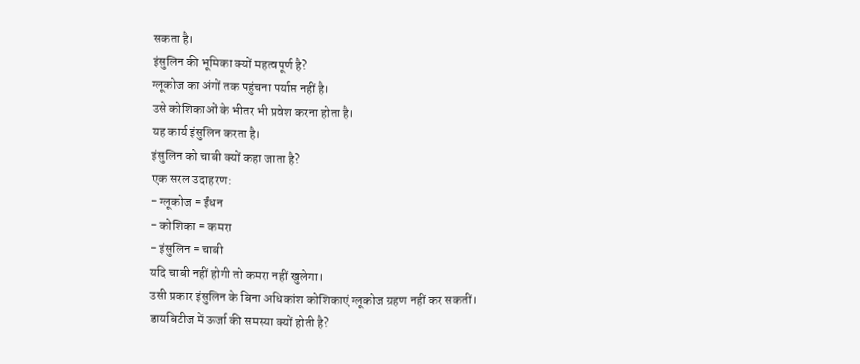सकता है।
इंसुलिन की भूमिका क्यों महत्वपूर्ण है?
ग्लूकोज का अंगों तक पहुंचना पर्याप्त नहीं है।
उसे कोशिकाओं के भीतर भी प्रवेश करना होता है।
यह कार्य इंसुलिन करता है।
इंसुलिन को चाबी क्यों कहा जाता है?
एक सरल उदाहरण:
- ग्लूकोज = ईंधन
- कोशिका = कमरा
- इंसुलिन = चाबी
यदि चाबी नहीं होगी तो कमरा नहीं खुलेगा।
उसी प्रकार इंसुलिन के बिना अधिकांश कोशिकाएं ग्लूकोज ग्रहण नहीं कर सकतीं।
डायबिटीज में ऊर्जा की समस्या क्यों होती है?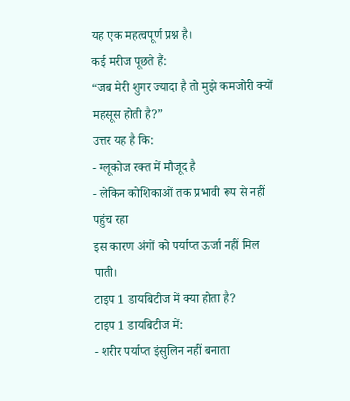यह एक महत्वपूर्ण प्रश्न है।
कई मरीज पूछते हैं:
“जब मेरी शुगर ज्यादा है तो मुझे कमजोरी क्यों महसूस होती है?”
उत्तर यह है कि:
- ग्लूकोज रक्त में मौजूद है
- लेकिन कोशिकाओं तक प्रभावी रूप से नहीं पहुंच रहा
इस कारण अंगों को पर्याप्त ऊर्जा नहीं मिल पाती।
टाइप 1 डायबिटीज में क्या होता है?
टाइप 1 डायबिटीज में:
- शरीर पर्याप्त इंसुलिन नहीं बनाता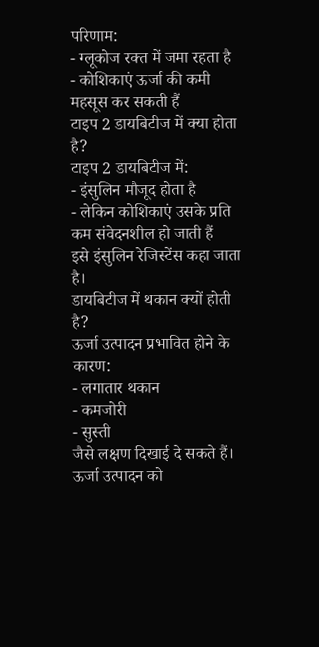परिणाम:
- ग्लूकोज रक्त में जमा रहता है
- कोशिकाएं ऊर्जा की कमी महसूस कर सकती हैं
टाइप 2 डायबिटीज में क्या होता है?
टाइप 2 डायबिटीज में:
- इंसुलिन मौजूद होता है
- लेकिन कोशिकाएं उसके प्रति कम संवेदनशील हो जाती हैं
इसे इंसुलिन रेजिस्टेंस कहा जाता है।
डायबिटीज में थकान क्यों होती है?
ऊर्जा उत्पादन प्रभावित होने के कारण:
- लगातार थकान
- कमजोरी
- सुस्ती
जैसे लक्षण दिखाई दे सकते हैं।
ऊर्जा उत्पादन को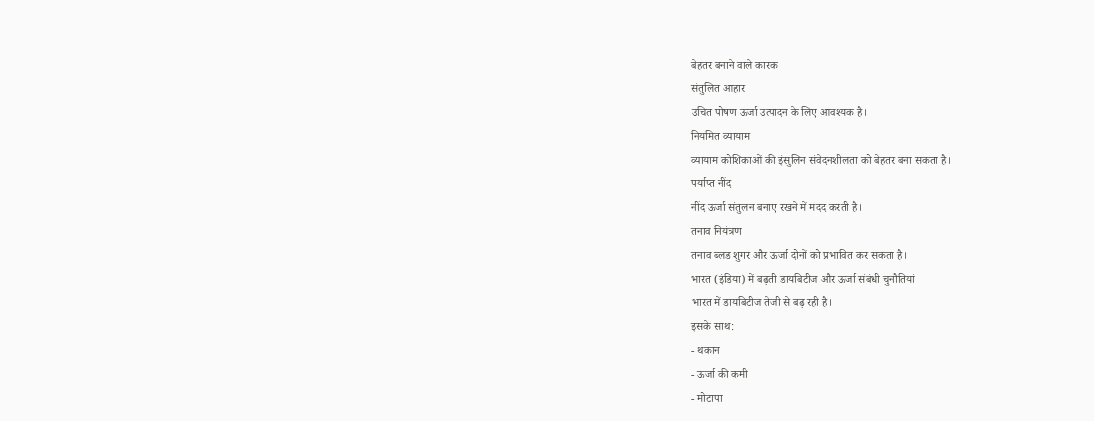बेहतर बनाने वाले कारक
संतुलित आहार
उचित पोषण ऊर्जा उत्पादन के लिए आवश्यक है।
नियमित व्यायाम
व्यायाम कोशिकाओं की इंसुलिन संवेदनशीलता को बेहतर बना सकता है।
पर्याप्त नींद
नींद ऊर्जा संतुलन बनाए रखने में मदद करती है।
तनाव नियंत्रण
तनाव ब्लड शुगर और ऊर्जा दोनों को प्रभावित कर सकता है।
भारत (इंडिया) में बढ़ती डायबिटीज और ऊर्जा संबंधी चुनौतियां
भारत में डायबिटीज तेजी से बढ़ रही है।
इसके साथ:
- थकान
- ऊर्जा की कमी
- मोटापा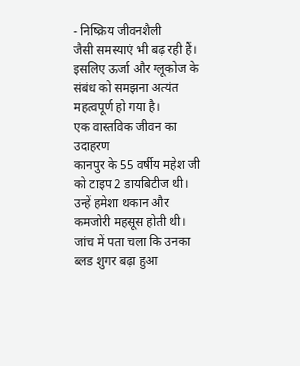- निष्क्रिय जीवनशैली
जैसी समस्याएं भी बढ़ रही हैं।
इसलिए ऊर्जा और ग्लूकोज के संबंध को समझना अत्यंत महत्वपूर्ण हो गया है।
एक वास्तविक जीवन का उदाहरण
कानपुर के 55 वर्षीय महेश जी को टाइप 2 डायबिटीज थी।
उन्हें हमेशा थकान और कमजोरी महसूस होती थी।
जांच में पता चला कि उनका ब्लड शुगर बढ़ा हुआ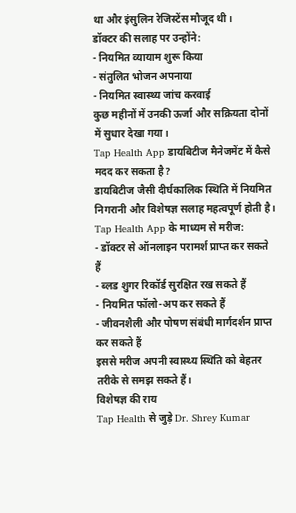था और इंसुलिन रेजिस्टेंस मौजूद थी।
डॉक्टर की सलाह पर उन्होंने:
- नियमित व्यायाम शुरू किया
- संतुलित भोजन अपनाया
- नियमित स्वास्थ्य जांच करवाई
कुछ महीनों में उनकी ऊर्जा और सक्रियता दोनों में सुधार देखा गया।
Tap Health App डायबिटीज मैनेजमेंट में कैसे मदद कर सकता है?
डायबिटीज जैसी दीर्घकालिक स्थिति में नियमित निगरानी और विशेषज्ञ सलाह महत्वपूर्ण होती है।
Tap Health App के माध्यम से मरीज:
- डॉक्टर से ऑनलाइन परामर्श प्राप्त कर सकते हैं
- ब्लड शुगर रिकॉर्ड सुरक्षित रख सकते हैं
- नियमित फॉलो-अप कर सकते हैं
- जीवनशैली और पोषण संबंधी मार्गदर्शन प्राप्त कर सकते हैं
इससे मरीज अपनी स्वास्थ्य स्थिति को बेहतर तरीके से समझ सकते हैं।
विशेषज्ञ की राय
Tap Health से जुड़े Dr. Shrey Kumar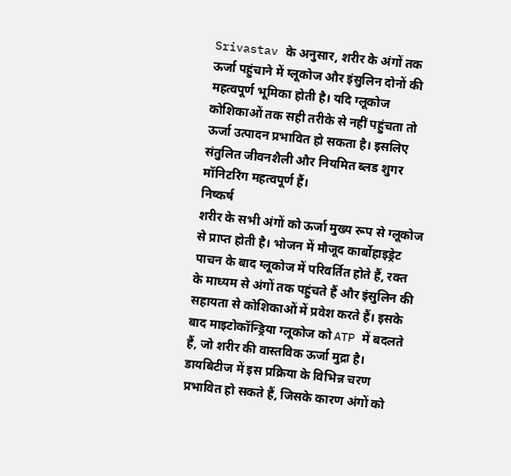Srivastav के अनुसार, शरीर के अंगों तक ऊर्जा पहुंचाने में ग्लूकोज और इंसुलिन दोनों की महत्वपूर्ण भूमिका होती है। यदि ग्लूकोज कोशिकाओं तक सही तरीके से नहीं पहुंचता तो ऊर्जा उत्पादन प्रभावित हो सकता है। इसलिए संतुलित जीवनशैली और नियमित ब्लड शुगर मॉनिटरिंग महत्वपूर्ण हैं।
निष्कर्ष
शरीर के सभी अंगों को ऊर्जा मुख्य रूप से ग्लूकोज से प्राप्त होती है। भोजन में मौजूद कार्बोहाइड्रेट पाचन के बाद ग्लूकोज में परिवर्तित होते हैं, रक्त के माध्यम से अंगों तक पहुंचते हैं और इंसुलिन की सहायता से कोशिकाओं में प्रवेश करते हैं। इसके बाद माइटोकॉन्ड्रिया ग्लूकोज को ATP में बदलते हैं, जो शरीर की वास्तविक ऊर्जा मुद्रा है।
डायबिटीज में इस प्रक्रिया के विभिन्न चरण प्रभावित हो सकते हैं, जिसके कारण अंगों को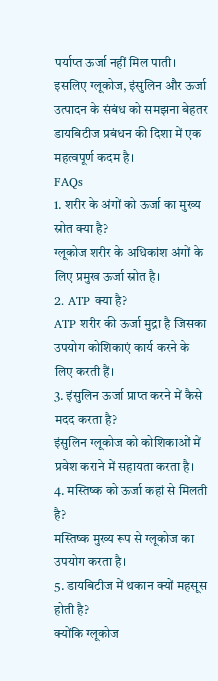पर्याप्त ऊर्जा नहीं मिल पाती। इसलिए ग्लूकोज, इंसुलिन और ऊर्जा उत्पादन के संबंध को समझना बेहतर डायबिटीज प्रबंधन की दिशा में एक महत्वपूर्ण कदम है।
FAQs
1. शरीर के अंगों को ऊर्जा का मुख्य स्रोत क्या है?
ग्लूकोज शरीर के अधिकांश अंगों के लिए प्रमुख ऊर्जा स्रोत है।
2. ATP क्या है?
ATP शरीर की ऊर्जा मुद्रा है जिसका उपयोग कोशिकाएं कार्य करने के लिए करती हैं।
3. इंसुलिन ऊर्जा प्राप्त करने में कैसे मदद करता है?
इंसुलिन ग्लूकोज को कोशिकाओं में प्रवेश कराने में सहायता करता है।
4. मस्तिष्क को ऊर्जा कहां से मिलती है?
मस्तिष्क मुख्य रूप से ग्लूकोज का उपयोग करता है।
5. डायबिटीज में थकान क्यों महसूस होती है?
क्योंकि ग्लूकोज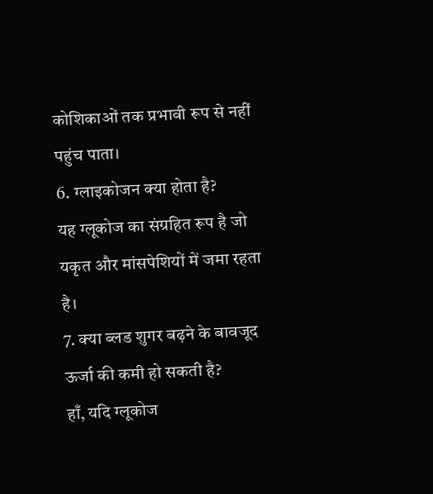कोशिकाओं तक प्रभावी रूप से नहीं पहुंच पाता।
6. ग्लाइकोजन क्या होता है?
यह ग्लूकोज का संग्रहित रूप है जो यकृत और मांसपेशियों में जमा रहता है।
7. क्या ब्लड शुगर बढ़ने के बावजूद ऊर्जा की कमी हो सकती है?
हाँ, यदि ग्लूकोज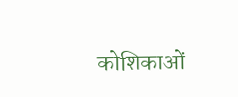कोशिकाओं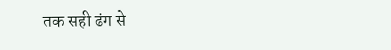तक सही ढंग से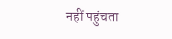नहीं पहुंचता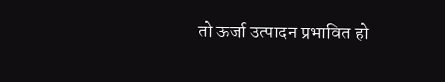तो ऊर्जा उत्पादन प्रभावित हो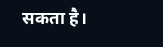सकता है।